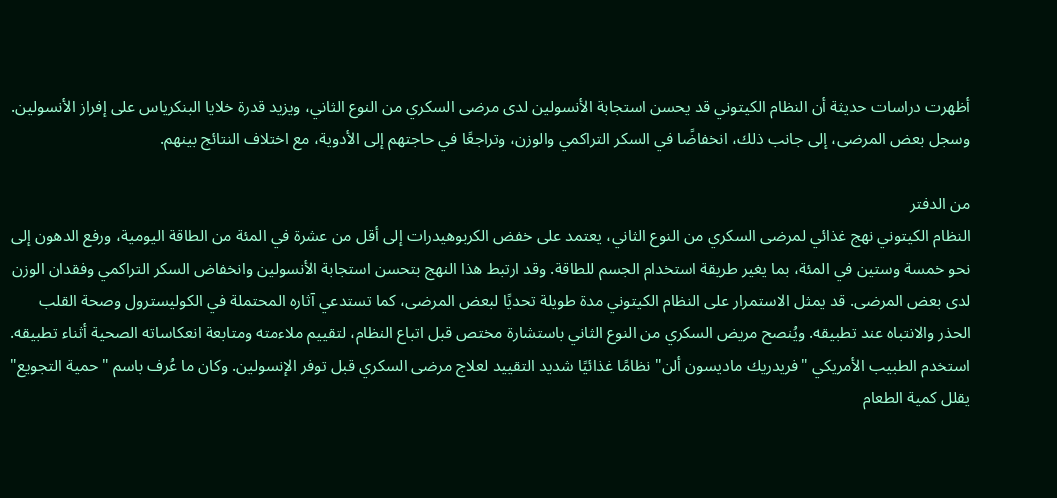أظهرت دراسات حديثة أن النظام الكيتوني قد يحسن استجابة الأنسولين لدى مرضى السكري من النوع الثاني، ويزيد قدرة خلايا البنكرياس على إفراز الأنسولين. وسجل بعض المرضى، إلى جانب ذلك، انخفاضًا في السكر التراكمي والوزن، وتراجعًا في حاجتهم إلى الأدوية، مع اختلاف النتائج بينهم.

من الدفتر
النظام الكيتوني نهج غذائي لمرضى السكري من النوع الثاني، يعتمد على خفض الكربوهيدرات إلى أقل من عشرة في المئة من الطاقة اليومية، ورفع الدهون إلى نحو خمسة وستين في المئة، بما يغير طريقة استخدام الجسم للطاقة. وقد ارتبط هذا النهج بتحسن استجابة الأنسولين وانخفاض السكر التراكمي وفقدان الوزن لدى بعض المرضى. قد يمثل الاستمرار على النظام الكيتوني مدة طويلة تحديًا لبعض المرضى، كما تستدعي آثاره المحتملة في الكوليسترول وصحة القلب الحذر والانتباه عند تطبيقه. ويُنصح مريض السكري من النوع الثاني باستشارة مختص قبل اتباع النظام، لتقييم ملاءمته ومتابعة انعكاساته الصحية أثناء تطبيقه. استخدم الطبيب الأمريكي "فريدريك ماديسون ألن" نظامًا غذائيًا شديد التقييد لعلاج مرضى السكري قبل توفر الإنسولين. وكان ما عُرف باسم "حمية التجويع" يقلل كمية الطعام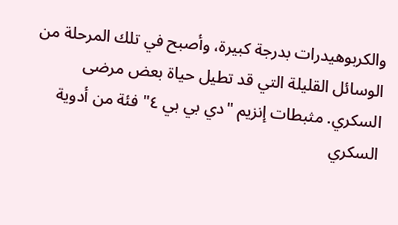والكربوهيدرات بدرجة كبيرة، وأصبح في تلك المرحلة من الوسائل القليلة التي قد تطيل حياة بعض مرضى السكري. مثبطات إنزيم "دي بي بي ٤" فئة من أدوية السكري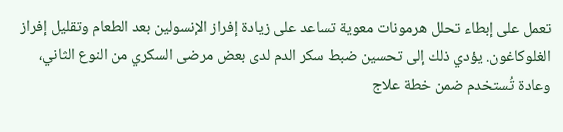تعمل على إبطاء تحلل هرمونات معوية تساعد على زيادة إفراز الإنسولين بعد الطعام وتقليل إفراز الغلوكاغون. يؤدي ذلك إلى تحسين ضبط سكر الدم لدى بعض مرضى السكري من النوع الثاني، وعادة تُستخدم ضمن خطة علاج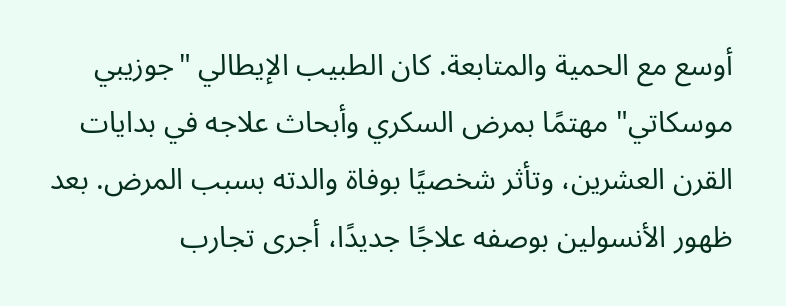أوسع مع الحمية والمتابعة. كان الطبيب الإيطالي "جوزيبي موسكاتي" مهتمًا بمرض السكري وأبحاث علاجه في بدايات القرن العشرين، وتأثر شخصيًا بوفاة والدته بسبب المرض. بعد ظهور الأنسولين بوصفه علاجًا جديدًا، أجرى تجارب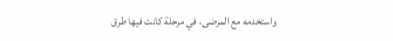واستخدمه مع المرضى، في مرحلة كانت فيها طرق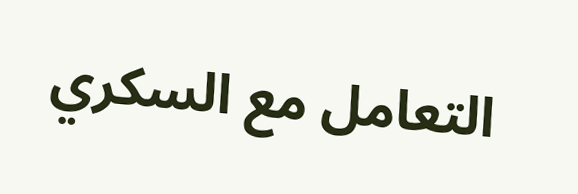التعامل مع السكري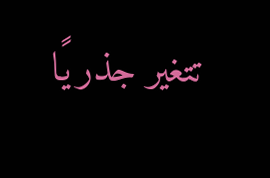تتغير جذريًا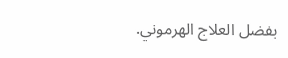بفضل العلاج الهرموني.